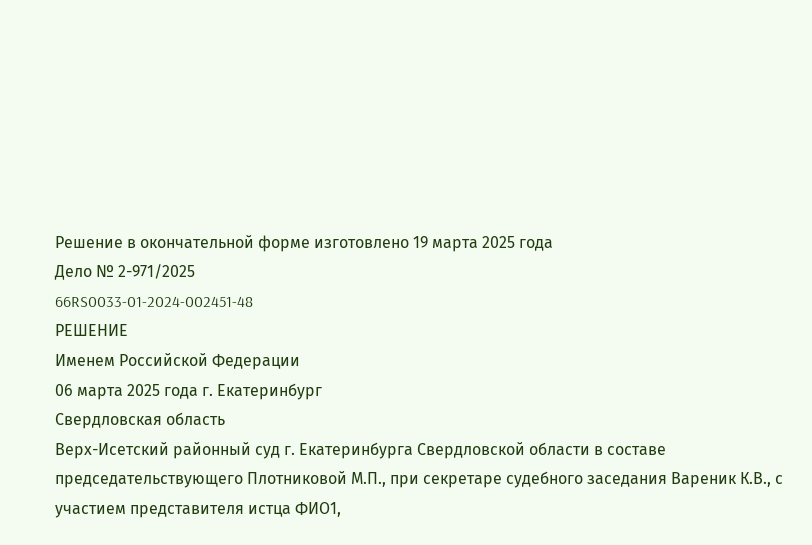Решение в окончательной форме изготовлено 19 марта 2025 года
Дело № 2-971/2025
66RS0033-01-2024-002451-48
РЕШЕНИЕ
Именем Российской Федерации
06 марта 2025 года г. Екатеринбург
Свердловская область
Верх-Исетский районный суд г. Екатеринбурга Свердловской области в составе председательствующего Плотниковой М.П., при секретаре судебного заседания Вареник К.В., с участием представителя истца ФИО1,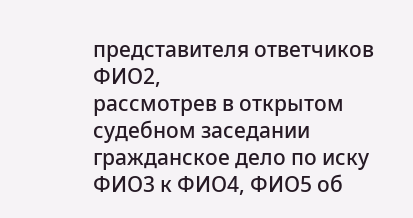представителя ответчиков ФИО2,
рассмотрев в открытом судебном заседании гражданское дело по иску ФИО3 к ФИО4, ФИО5 об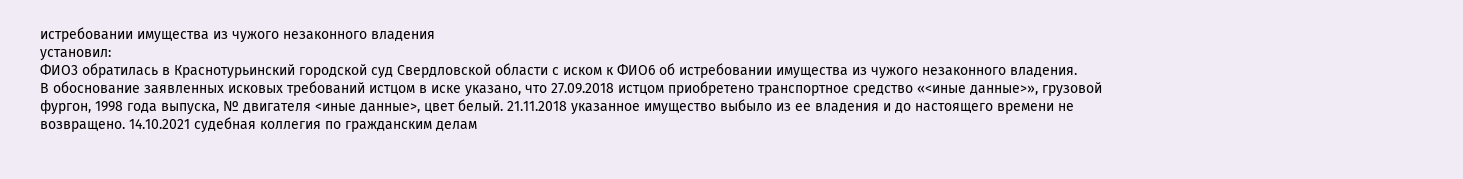истребовании имущества из чужого незаконного владения
установил:
ФИО3 обратилась в Краснотурьинский городской суд Свердловской области с иском к ФИО6 об истребовании имущества из чужого незаконного владения.
В обоснование заявленных исковых требований истцом в иске указано, что 27.09.2018 истцом приобретено транспортное средство «<иные данные>», грузовой фургон, 1998 года выпуска, № двигателя <иные данные>, цвет белый. 21.11.2018 указанное имущество выбыло из ее владения и до настоящего времени не возвращено. 14.10.2021 судебная коллегия по гражданским делам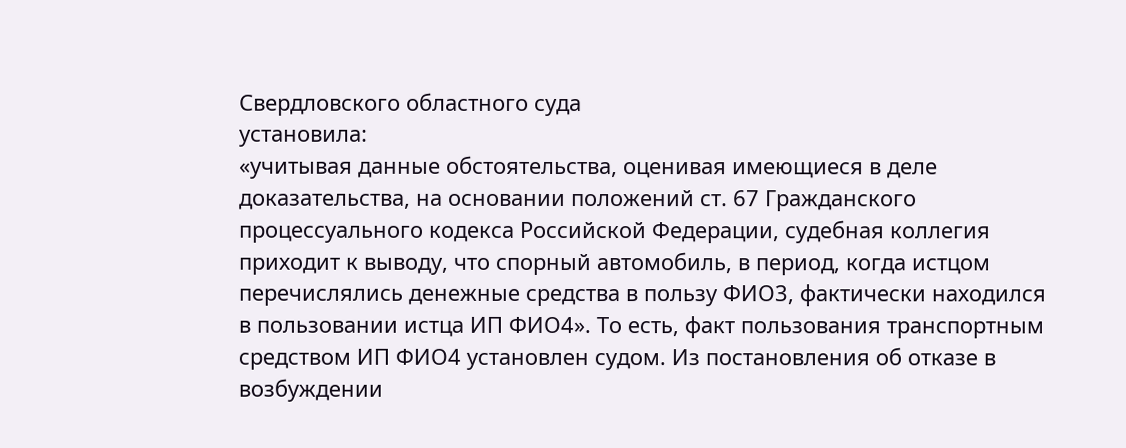Свердловского областного суда
установила:
«учитывая данные обстоятельства, оценивая имеющиеся в деле доказательства, на основании положений ст. 67 Гражданского процессуального кодекса Российской Федерации, судебная коллегия приходит к выводу, что спорный автомобиль, в период, когда истцом перечислялись денежные средства в пользу ФИО3, фактически находился в пользовании истца ИП ФИО4». То есть, факт пользования транспортным средством ИП ФИО4 установлен судом. Из постановления об отказе в возбуждении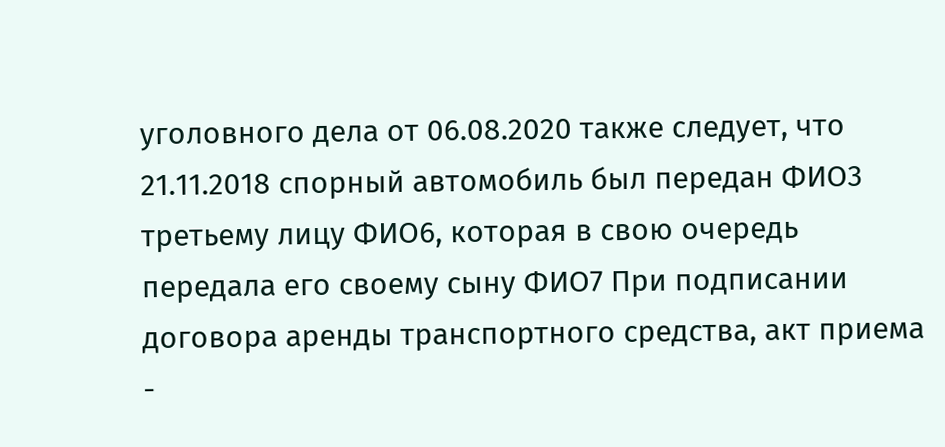уголовного дела от 06.08.2020 также следует, что 21.11.2018 спорный автомобиль был передан ФИО3 третьему лицу ФИО6, которая в свою очередь передала его своему сыну ФИО7 При подписании договора аренды транспортного средства, акт приема -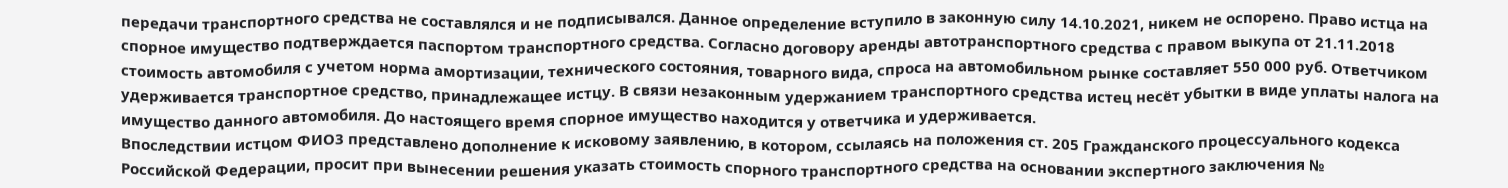передачи транспортного средства не составлялся и не подписывался. Данное определение вступило в законную силу 14.10.2021, никем не оспорено. Право истца на спорное имущество подтверждается паспортом транспортного средства. Согласно договору аренды автотранспортного средства с правом выкупа от 21.11.2018 стоимость автомобиля с учетом норма амортизации, технического состояния, товарного вида, спроса на автомобильном рынке составляет 550 000 руб. Ответчиком удерживается транспортное средство, принадлежащее истцу. В связи незаконным удержанием транспортного средства истец несёт убытки в виде уплаты налога на имущество данного автомобиля. До настоящего время спорное имущество находится у ответчика и удерживается.
Впоследствии истцом ФИО3 представлено дополнение к исковому заявлению, в котором, ссылаясь на положения ст. 205 Гражданского процессуального кодекса Российской Федерации, просит при вынесении решения указать стоимость спорного транспортного средства на основании экспертного заключения №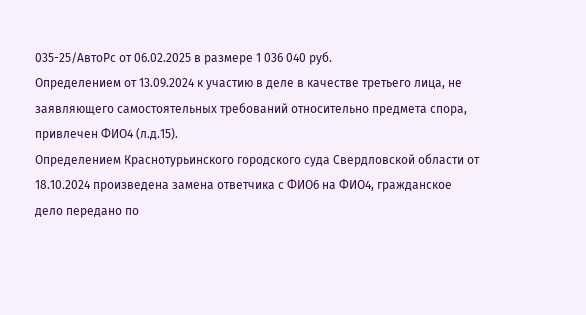035-25/АвтоРс от 06.02.2025 в размере 1 036 040 руб.
Определением от 13.09.2024 к участию в деле в качестве третьего лица, не заявляющего самостоятельных требований относительно предмета спора, привлечен ФИО4 (л.д.15).
Определением Краснотурьинского городского суда Свердловской области от 18.10.2024 произведена замена ответчика с ФИО6 на ФИО4, гражданское дело передано по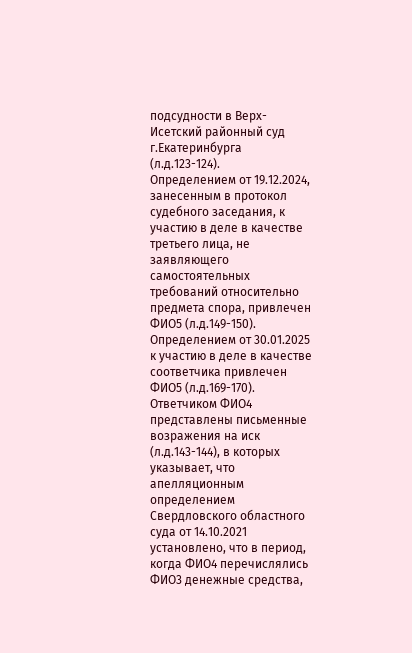подсудности в Верх-Исетский районный суд г.Екатеринбурга (л.д.123-124).
Определением от 19.12.2024, занесенным в протокол судебного заседания, к участию в деле в качестве третьего лица, не заявляющего самостоятельных требований относительно предмета спора, привлечен ФИО5 (л.д.149-150).
Определением от 30.01.2025 к участию в деле в качестве соответчика привлечен ФИО5 (л.д.169-170).
Ответчиком ФИО4 представлены письменные возражения на иск (л.д.143-144), в которых указывает, что апелляционным определением Свердловского областного суда от 14.10.2021 установлено, что в период, когда ФИО4 перечислялись ФИО3 денежные средства,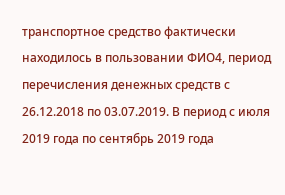транспортное средство фактически находилось в пользовании ФИО4, период перечисления денежных средств с 26.12.2018 по 03.07.2019. В период с июля 2019 года по сентябрь 2019 года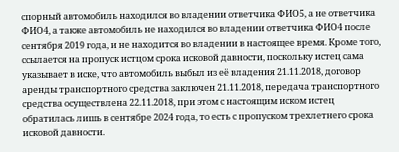спорный автомобиль находился во владении ответчика ФИО5, а не ответчика ФИО4, а также автомобиль не находился во владении ответчика ФИО4 после сентября 2019 года, и не находится во владении в настоящее время. Кроме того, ссылается на пропуск истцом срока исковой давности, поскольку истец сама указывает в иске, что автомобиль выбыл из её владения 21.11.2018, договор аренды транспортного средства заключен 21.11.2018, передача транспортного средства осуществлена 22.11.2018, при этом с настоящим иском истец обратилась лишь в сентябре 2024 года, то есть с пропуском трехлетнего срока исковой давности.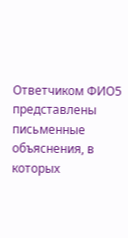Ответчиком ФИО5 представлены письменные объяснения, в которых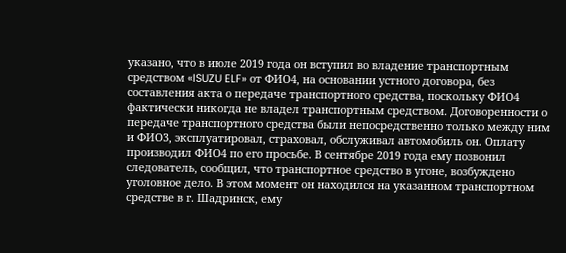указано, что в июле 2019 года он вступил во владение транспортным средством «ISUZU ELF» от ФИО4, на основании устного договора, без составления акта о передаче транспортного средства, поскольку ФИО4 фактически никогда не владел транспортным средством. Договоренности о передаче транспортного средства были непосредственно только между ним и ФИО3, эксплуатировал, страховал, обслуживал автомобиль он. Оплату производил ФИО4 по его просьбе. В сентябре 2019 года ему позвонил следователь, сообщил, что транспортное средство в угоне, возбуждено уголовное дело. В этом момент он находился на указанном транспортном средстве в г. Шадринск, ему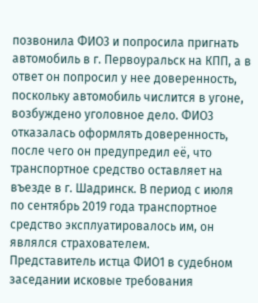позвонила ФИО3 и попросила пригнать автомобиль в г. Первоуральск на КПП, а в ответ он попросил у нее доверенность, поскольку автомобиль числится в угоне, возбуждено уголовное дело. ФИО3 отказалась оформлять доверенность, после чего он предупредил её, что транспортное средство оставляет на въезде в г. Шадринск. В период с июля по сентябрь 2019 года транспортное средство эксплуатировалось им, он являлся страхователем.
Представитель истца ФИО1 в судебном заседании исковые требования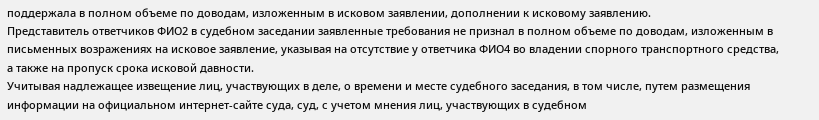поддержала в полном объеме по доводам, изложенным в исковом заявлении, дополнении к исковому заявлению.
Представитель ответчиков ФИО2 в судебном заседании заявленные требования не признал в полном объеме по доводам, изложенным в письменных возражениях на исковое заявление, указывая на отсутствие у ответчика ФИО4 во владении спорного транспортного средства, а также на пропуск срока исковой давности.
Учитывая надлежащее извещение лиц, участвующих в деле, о времени и месте судебного заседания, в том числе, путем размещения информации на официальном интернет-сайте суда, суд, с учетом мнения лиц, участвующих в судебном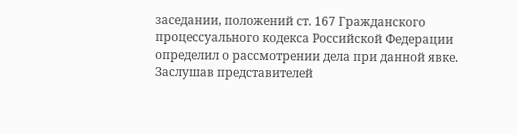заседании, положений ст. 167 Гражданского процессуального кодекса Российской Федерации определил о рассмотрении дела при данной явке.
Заслушав представителей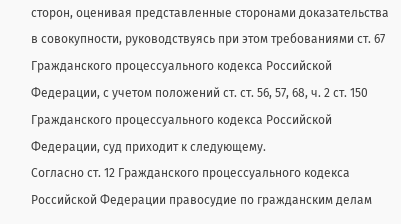сторон, оценивая представленные сторонами доказательства в совокупности, руководствуясь при этом требованиями ст. 67 Гражданского процессуального кодекса Российской Федерации, с учетом положений ст. ст. 56, 57, 68, ч. 2 ст. 150 Гражданского процессуального кодекса Российской Федерации, суд приходит к следующему.
Согласно ст. 12 Гражданского процессуального кодекса Российской Федерации правосудие по гражданским делам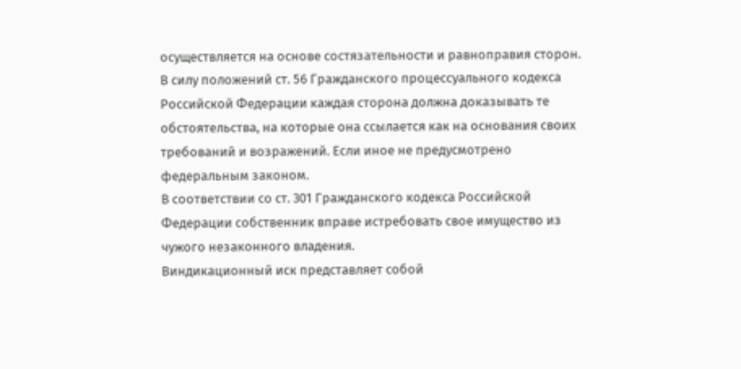осуществляется на основе состязательности и равноправия сторон.
В силу положений ст. 56 Гражданского процессуального кодекса Российской Федерации каждая сторона должна доказывать те обстоятельства, на которые она ссылается как на основания своих требований и возражений. Если иное не предусмотрено федеральным законом.
В соответствии со ст. 301 Гражданского кодекса Российской Федерации собственник вправе истребовать свое имущество из чужого незаконного владения.
Виндикационный иск представляет собой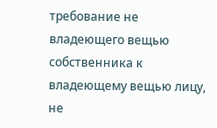требование не владеющего вещью собственника к владеющему вещью лицу, не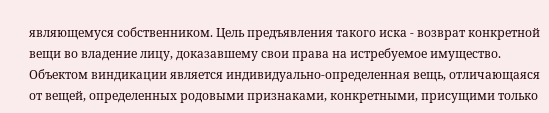являющемуся собственником. Цель предъявления такого иска - возврат конкретной вещи во владение лицу, доказавшему свои права на истребуемое имущество.
Объектом виндикации является индивидуально-определенная вещь, отличающаяся от вещей, определенных родовыми признаками, конкретными, присущими только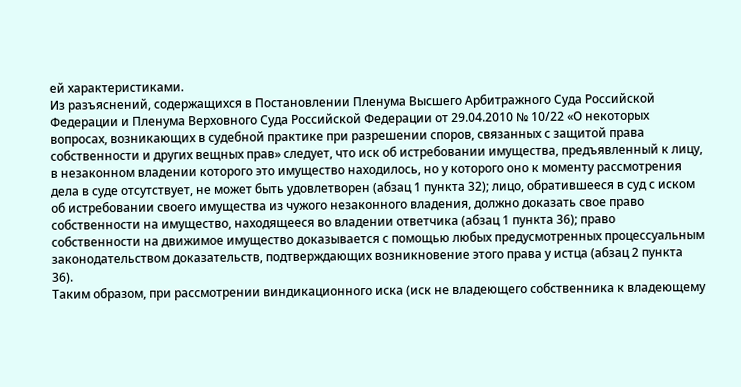ей характеристиками.
Из разъяснений, содержащихся в Постановлении Пленума Высшего Арбитражного Суда Российской Федерации и Пленума Верховного Суда Российской Федерации от 29.04.2010 № 10/22 «О некоторых вопросах, возникающих в судебной практике при разрешении споров, связанных с защитой права собственности и других вещных прав» следует, что иск об истребовании имущества, предъявленный к лицу, в незаконном владении которого это имущество находилось, но у которого оно к моменту рассмотрения дела в суде отсутствует, не может быть удовлетворен (абзац 1 пункта 32); лицо, обратившееся в суд с иском об истребовании своего имущества из чужого незаконного владения, должно доказать свое право собственности на имущество, находящееся во владении ответчика (абзац 1 пункта 36); право собственности на движимое имущество доказывается с помощью любых предусмотренных процессуальным законодательством доказательств, подтверждающих возникновение этого права у истца (абзац 2 пункта 36).
Таким образом, при рассмотрении виндикационного иска (иск не владеющего собственника к владеющему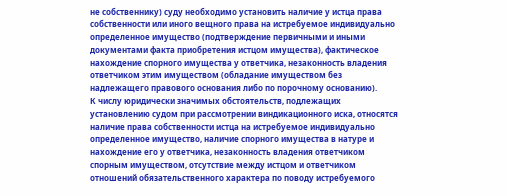не собственнику) суду необходимо установить наличие у истца права собственности или иного вещного права на истребуемое индивидуально определенное имущество (подтверждение первичными и иными документами факта приобретения истцом имущества), фактическое нахождение спорного имущества у ответчика, незаконность владения ответчиком этим имуществом (обладание имуществом без надлежащего правового основания либо по порочному основанию).
К числу юридически значимых обстоятельств, подлежащих установлению судом при рассмотрении виндикационного иска, относятся наличие права собственности истца на истребуемое индивидуально определенное имущество, наличие спорного имущества в натуре и нахождение его у ответчика, незаконность владения ответчиком спорным имуществом, отсутствие между истцом и ответчиком отношений обязательственного характера по поводу истребуемого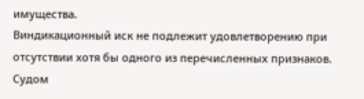имущества.
Виндикационный иск не подлежит удовлетворению при отсутствии хотя бы одного из перечисленных признаков.
Судом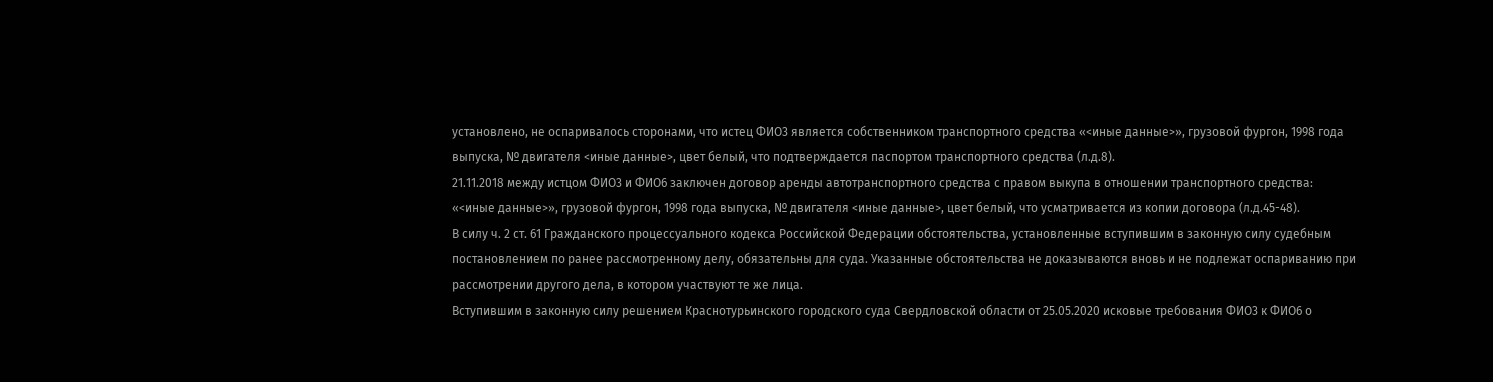установлено, не оспаривалось сторонами, что истец ФИО3 является собственником транспортного средства «<иные данные>», грузовой фургон, 1998 года выпуска, № двигателя <иные данные>, цвет белый, что подтверждается паспортом транспортного средства (л.д.8).
21.11.2018 между истцом ФИО3 и ФИО6 заключен договор аренды автотранспортного средства с правом выкупа в отношении транспортного средства: «<иные данные>», грузовой фургон, 1998 года выпуска, № двигателя <иные данные>, цвет белый, что усматривается из копии договора (л.д.45-48).
В силу ч. 2 ст. 61 Гражданского процессуального кодекса Российской Федерации обстоятельства, установленные вступившим в законную силу судебным постановлением по ранее рассмотренному делу, обязательны для суда. Указанные обстоятельства не доказываются вновь и не подлежат оспариванию при рассмотрении другого дела, в котором участвуют те же лица.
Вступившим в законную силу решением Краснотурьинского городского суда Свердловской области от 25.05.2020 исковые требования ФИО3 к ФИО6 о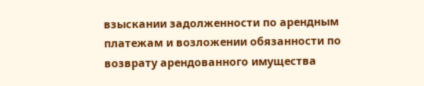взыскании задолженности по арендным платежам и возложении обязанности по возврату арендованного имущества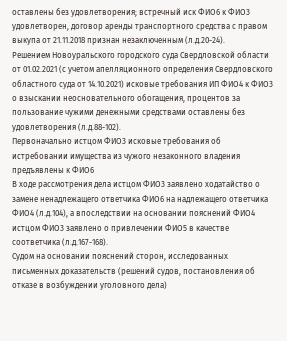оставлены без удовлетворения; встречный иск ФИО6 к ФИО3 удовлетворен, договор аренды транспортного средства с правом выкупа от 21.11.2018 признан незаключенным (л.д.20-24).
Решением Новоуральского городского суда Свердловской области от 01.02.2021 (с учетом апелляционного определения Свердловского областного суда от 14.10.2021) исковые требования ИП ФИО4 к ФИО3 о взыскании неосновательного обогащения, процентов за пользование чужими денежными средствами оставлены без удовлетворения (л.д.88-102).
Первоначально истцом ФИО3 исковые требования об истребовании имущества из чужого незаконного владения предъявлены к ФИО6
В ходе рассмотрения дела истцом ФИО3 заявлено ходатайство о замене ненадлежащего ответчика ФИО6 на надлежащего ответчика ФИО4 (л.д.104), а впоследствии на основании пояснений ФИО4 истцом ФИО3 заявлено о привлечении ФИО5 в качестве соответчика (л.д.167-168).
Судом на основании пояснений сторон, исследованных письменных доказательств (решений судов, постановления об отказе в возбуждении уголовного дела)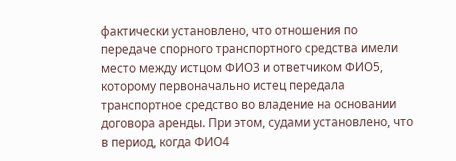фактически установлено, что отношения по передаче спорного транспортного средства имели место между истцом ФИО3 и ответчиком ФИО5, которому первоначально истец передала транспортное средство во владение на основании договора аренды. При этом, судами установлено, что в период, когда ФИО4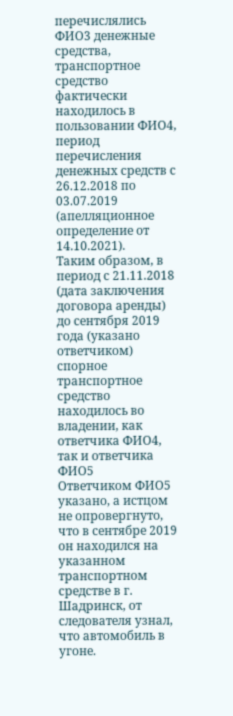перечислялись ФИО3 денежные средства, транспортное средство фактически находилось в пользовании ФИО4, период перечисления денежных средств с 26.12.2018 по 03.07.2019 (апелляционное определение от 14.10.2021).
Таким образом, в период с 21.11.2018 (дата заключения договора аренды) до сентября 2019 года (указано ответчиком) спорное транспортное средство находилось во владении, как ответчика ФИО4, так и ответчика ФИО5
Ответчиком ФИО5 указано, а истцом не опровергнуто, что в сентябре 2019 он находился на указанном транспортном средстве в г. Шадринск, от следователя узнал, что автомобиль в угоне.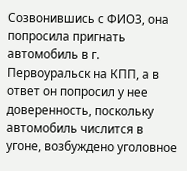Созвонившись с ФИО3, она попросила пригнать автомобиль в г. Первоуральск на КПП, а в ответ он попросил у нее доверенность, поскольку автомобиль числится в угоне, возбуждено уголовное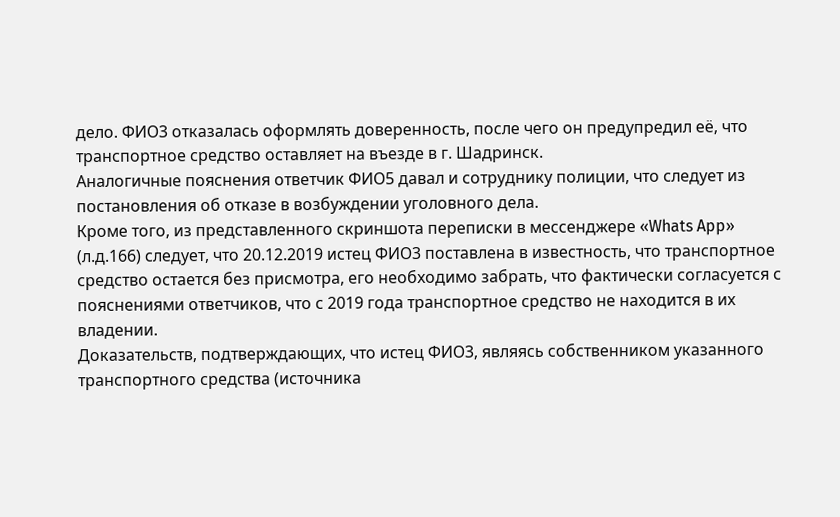дело. ФИО3 отказалась оформлять доверенность, после чего он предупредил её, что транспортное средство оставляет на въезде в г. Шадринск.
Аналогичные пояснения ответчик ФИО5 давал и сотруднику полиции, что следует из постановления об отказе в возбуждении уголовного дела.
Кроме того, из представленного скриншота переписки в мессенджере «Whats App» (л.д.166) следует, что 20.12.2019 истец ФИО3 поставлена в известность, что транспортное средство остается без присмотра, его необходимо забрать, что фактически согласуется с пояснениями ответчиков, что с 2019 года транспортное средство не находится в их владении.
Доказательств, подтверждающих, что истец ФИО3, являясь собственником указанного транспортного средства (источника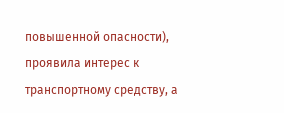повышенной опасности), проявила интерес к транспортному средству, а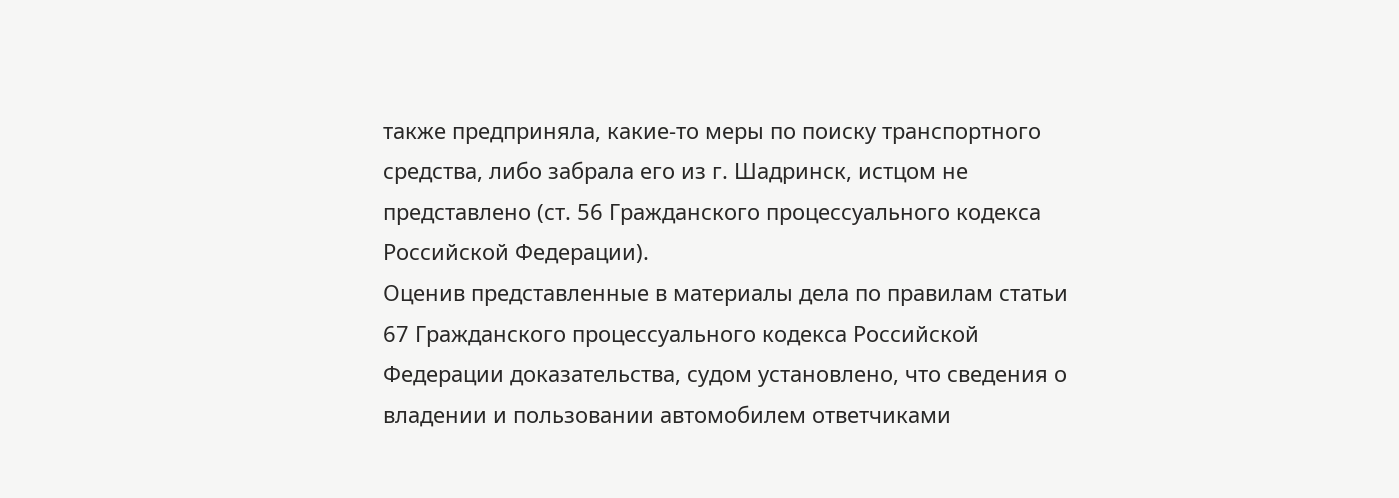также предприняла, какие-то меры по поиску транспортного средства, либо забрала его из г. Шадринск, истцом не представлено (ст. 56 Гражданского процессуального кодекса Российской Федерации).
Оценив представленные в материалы дела по правилам статьи 67 Гражданского процессуального кодекса Российской Федерации доказательства, судом установлено, что сведения о владении и пользовании автомобилем ответчиками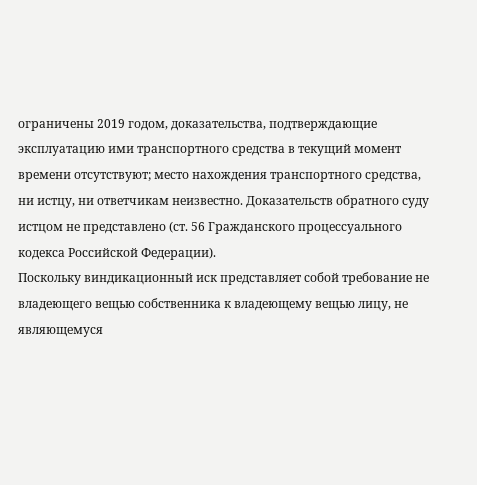ограничены 2019 годом, доказательства, подтверждающие эксплуатацию ими транспортного средства в текущий момент времени отсутствуют; место нахождения транспортного средства, ни истцу, ни ответчикам неизвестно. Доказательств обратного суду истцом не представлено (ст. 56 Гражданского процессуального кодекса Российской Федерации).
Поскольку виндикационный иск представляет собой требование не владеющего вещью собственника к владеющему вещью лицу, не являющемуся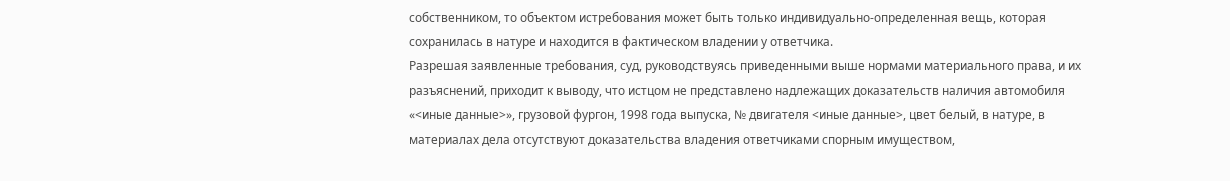собственником, то объектом истребования может быть только индивидуально-определенная вещь, которая сохранилась в натуре и находится в фактическом владении у ответчика.
Разрешая заявленные требования, суд, руководствуясь приведенными выше нормами материального права, и их разъяснений, приходит к выводу, что истцом не представлено надлежащих доказательств наличия автомобиля «<иные данные>», грузовой фургон, 1998 года выпуска, № двигателя <иные данные>, цвет белый, в натуре, в материалах дела отсутствуют доказательства владения ответчиками спорным имуществом,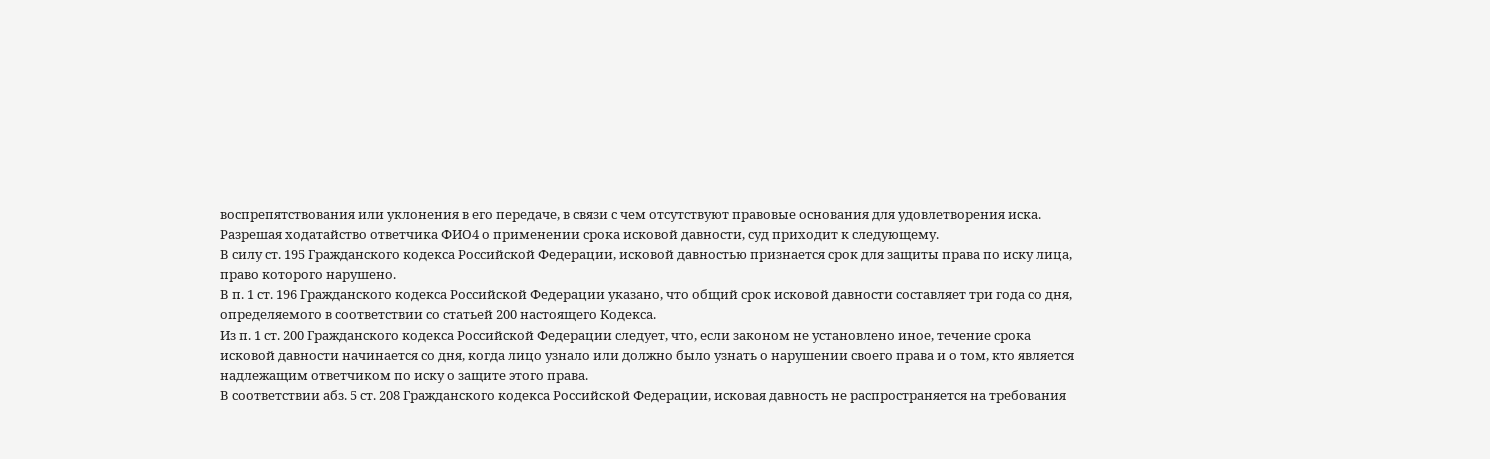воспрепятствования или уклонения в его передаче, в связи с чем отсутствуют правовые основания для удовлетворения иска.
Разрешая ходатайство ответчика ФИО4 о применении срока исковой давности, суд приходит к следующему.
В силу ст. 195 Гражданского кодекса Российской Федерации, исковой давностью признается срок для защиты права по иску лица, право которого нарушено.
В п. 1 ст. 196 Гражданского кодекса Российской Федерации указано, что общий срок исковой давности составляет три года со дня, определяемого в соответствии со статьей 200 настоящего Кодекса.
Из п. 1 ст. 200 Гражданского кодекса Российской Федерации следует, что, если законом не установлено иное, течение срока исковой давности начинается со дня, когда лицо узнало или должно было узнать о нарушении своего права и о том, кто является надлежащим ответчиком по иску о защите этого права.
В соответствии абз. 5 ст. 208 Гражданского кодекса Российской Федерации, исковая давность не распространяется на требования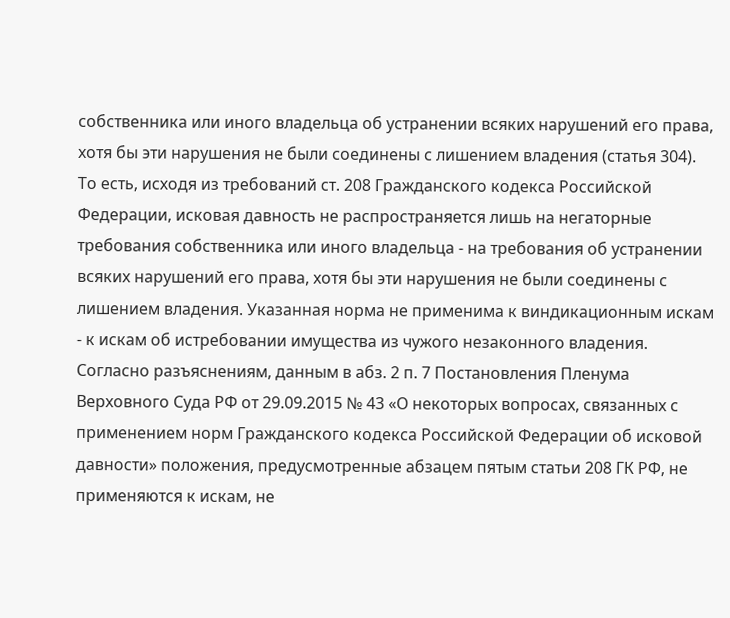собственника или иного владельца об устранении всяких нарушений его права, хотя бы эти нарушения не были соединены с лишением владения (статья 304).
То есть, исходя из требований ст. 208 Гражданского кодекса Российской Федерации, исковая давность не распространяется лишь на негаторные требования собственника или иного владельца - на требования об устранении всяких нарушений его права, хотя бы эти нарушения не были соединены с лишением владения. Указанная норма не применима к виндикационным искам - к искам об истребовании имущества из чужого незаконного владения.
Согласно разъяснениям, данным в абз. 2 п. 7 Постановления Пленума Верховного Суда РФ от 29.09.2015 № 43 «О некоторых вопросах, связанных с применением норм Гражданского кодекса Российской Федерации об исковой давности» положения, предусмотренные абзацем пятым статьи 208 ГК РФ, не применяются к искам, не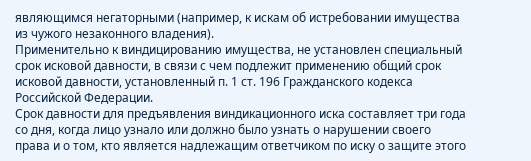являющимся негаторными (например, к искам об истребовании имущества из чужого незаконного владения).
Применительно к виндицированию имущества, не установлен специальный срок исковой давности, в связи с чем подлежит применению общий срок исковой давности, установленный п. 1 ст. 196 Гражданского кодекса Российской Федерации.
Срок давности для предъявления виндикационного иска составляет три года со дня, когда лицо узнало или должно было узнать о нарушении своего права и о том, кто является надлежащим ответчиком по иску о защите этого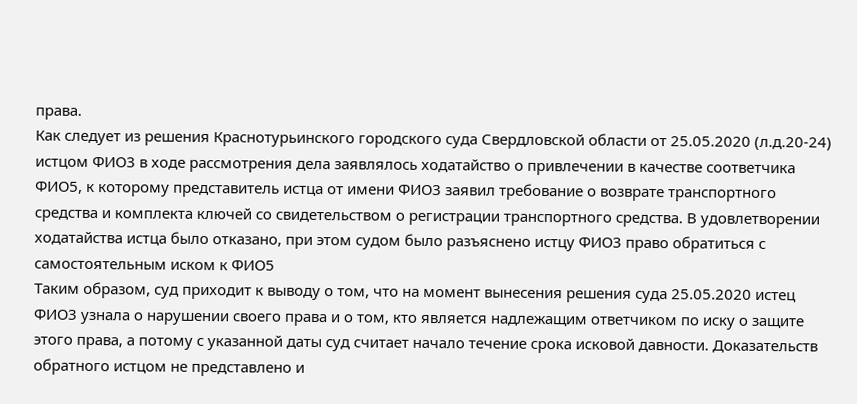права.
Как следует из решения Краснотурьинского городского суда Свердловской области от 25.05.2020 (л.д.20-24) истцом ФИО3 в ходе рассмотрения дела заявлялось ходатайство о привлечении в качестве соответчика ФИО5, к которому представитель истца от имени ФИО3 заявил требование о возврате транспортного средства и комплекта ключей со свидетельством о регистрации транспортного средства. В удовлетворении ходатайства истца было отказано, при этом судом было разъяснено истцу ФИО3 право обратиться с самостоятельным иском к ФИО5
Таким образом, суд приходит к выводу о том, что на момент вынесения решения суда 25.05.2020 истец ФИО3 узнала о нарушении своего права и о том, кто является надлежащим ответчиком по иску о защите этого права, а потому с указанной даты суд считает начало течение срока исковой давности. Доказательств обратного истцом не представлено и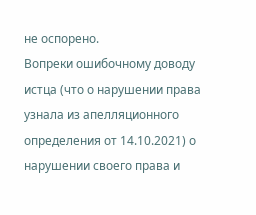не оспорено.
Вопреки ошибочному доводу истца (что о нарушении права узнала из апелляционного определения от 14.10.2021) о нарушении своего права и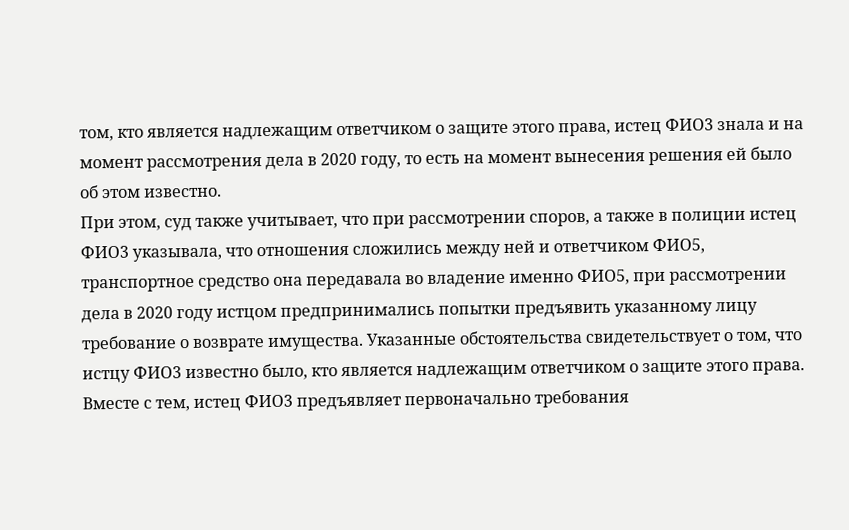том, кто является надлежащим ответчиком о защите этого права, истец ФИО3 знала и на момент рассмотрения дела в 2020 году, то есть на момент вынесения решения ей было об этом известно.
При этом, суд также учитывает, что при рассмотрении споров, а также в полиции истец ФИО3 указывала, что отношения сложились между ней и ответчиком ФИО5, транспортное средство она передавала во владение именно ФИО5, при рассмотрении дела в 2020 году истцом предпринимались попытки предъявить указанному лицу требование о возврате имущества. Указанные обстоятельства свидетельствует о том, что истцу ФИО3 известно было, кто является надлежащим ответчиком о защите этого права. Вместе с тем, истец ФИО3 предъявляет первоначально требования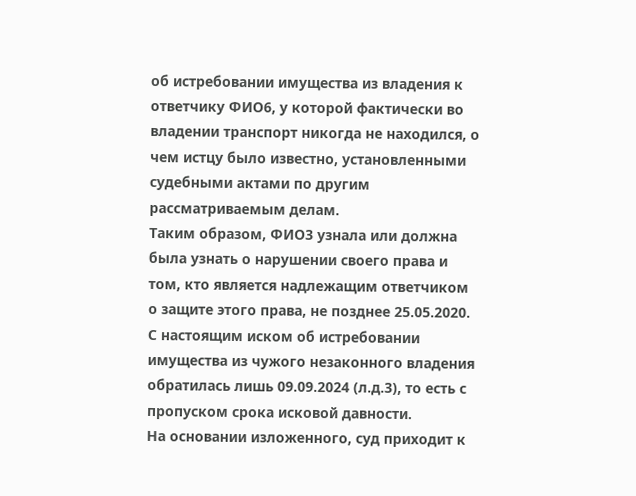об истребовании имущества из владения к ответчику ФИО6, у которой фактически во владении транспорт никогда не находился, о чем истцу было известно, установленными судебными актами по другим рассматриваемым делам.
Таким образом, ФИО3 узнала или должна была узнать о нарушении своего права и том, кто является надлежащим ответчиком о защите этого права, не позднее 25.05.2020. С настоящим иском об истребовании имущества из чужого незаконного владения обратилась лишь 09.09.2024 (л.д.3), то есть с пропуском срока исковой давности.
На основании изложенного, суд приходит к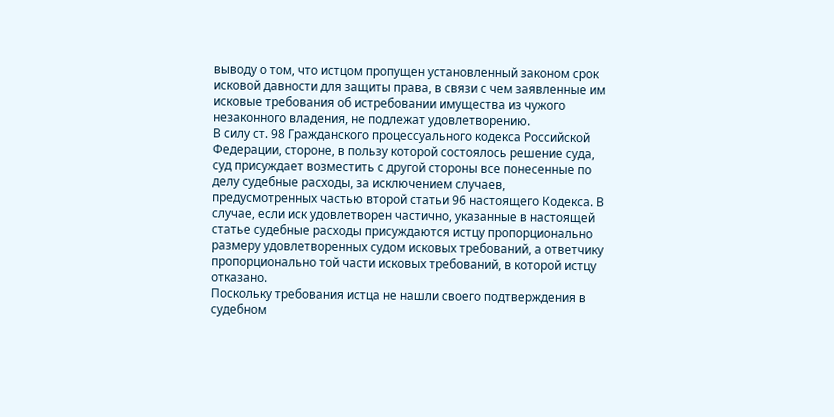выводу о том, что истцом пропущен установленный законом срок исковой давности для защиты права, в связи с чем заявленные им исковые требования об истребовании имущества из чужого незаконного владения, не подлежат удовлетворению.
В силу ст. 98 Гражданского процессуального кодекса Российской Федерации, стороне, в пользу которой состоялось решение суда, суд присуждает возместить с другой стороны все понесенные по делу судебные расходы, за исключением случаев, предусмотренных частью второй статьи 96 настоящего Кодекса. В случае, если иск удовлетворен частично, указанные в настоящей статье судебные расходы присуждаются истцу пропорционально размеру удовлетворенных судом исковых требований, а ответчику пропорционально той части исковых требований, в которой истцу отказано.
Поскольку требования истца не нашли своего подтверждения в судебном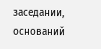заседании, оснований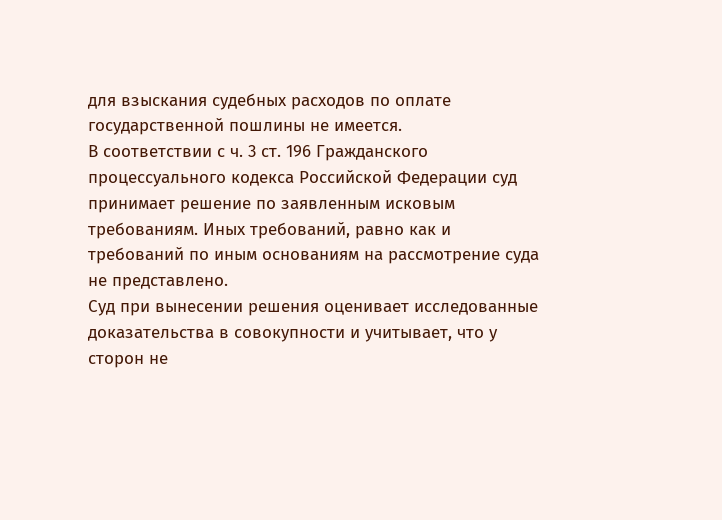для взыскания судебных расходов по оплате государственной пошлины не имеется.
В соответствии с ч. 3 ст. 196 Гражданского процессуального кодекса Российской Федерации суд принимает решение по заявленным исковым требованиям. Иных требований, равно как и требований по иным основаниям на рассмотрение суда не представлено.
Суд при вынесении решения оценивает исследованные доказательства в совокупности и учитывает, что у сторон не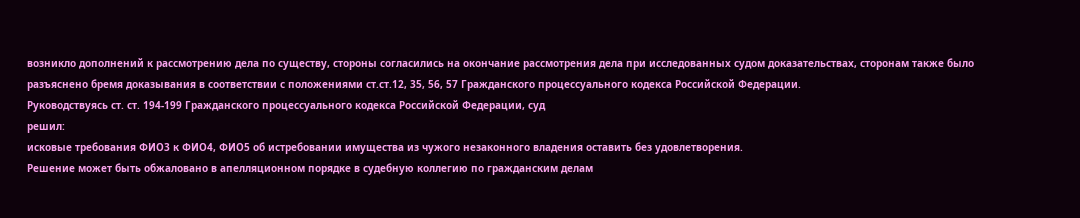возникло дополнений к рассмотрению дела по существу, стороны согласились на окончание рассмотрения дела при исследованных судом доказательствах, сторонам также было разъяснено бремя доказывания в соответствии с положениями ст.ст.12, 35, 56, 57 Гражданского процессуального кодекса Российской Федерации.
Руководствуясь ст. ст. 194-199 Гражданского процессуального кодекса Российской Федерации, суд
решил:
исковые требования ФИО3 к ФИО4, ФИО5 об истребовании имущества из чужого незаконного владения оставить без удовлетворения.
Решение может быть обжаловано в апелляционном порядке в судебную коллегию по гражданским делам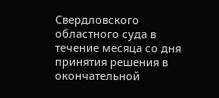Свердловского областного суда в течение месяца со дня принятия решения в окончательной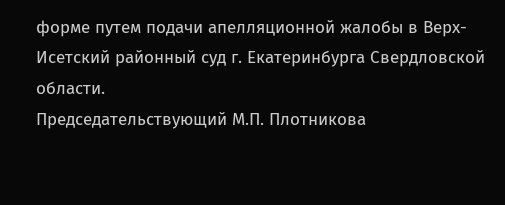форме путем подачи апелляционной жалобы в Верх-Исетский районный суд г. Екатеринбурга Свердловской области.
Председательствующий М.П. Плотникова